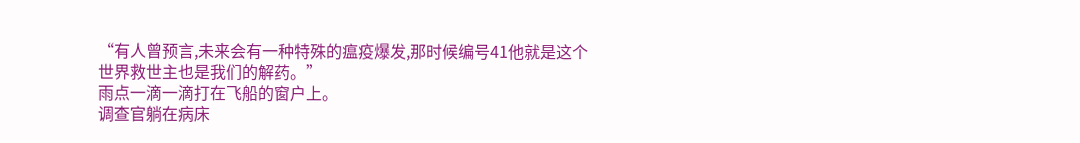“有人曾预言,未来会有一种特殊的瘟疫爆发,那时候编号41他就是这个世界救世主也是我们的解药。”
雨点一滴一滴打在飞船的窗户上。
调查官躺在病床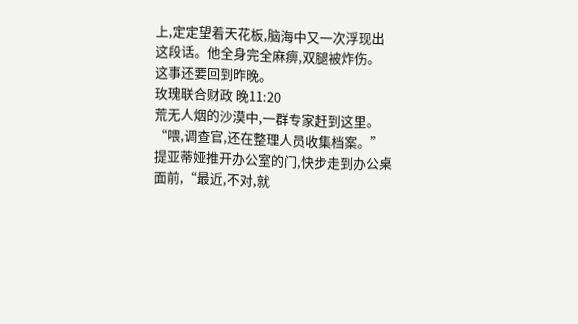上,定定望着天花板,脑海中又一次浮现出这段话。他全身完全麻痹,双腿被炸伤。
这事还要回到昨晚。
玫瑰联合财政 晚11:20
荒无人烟的沙漠中,一群专家赶到这里。
“喂,调查官,还在整理人员收集档案。”提亚蒂娅推开办公室的门,快步走到办公桌面前,“最近,不对,就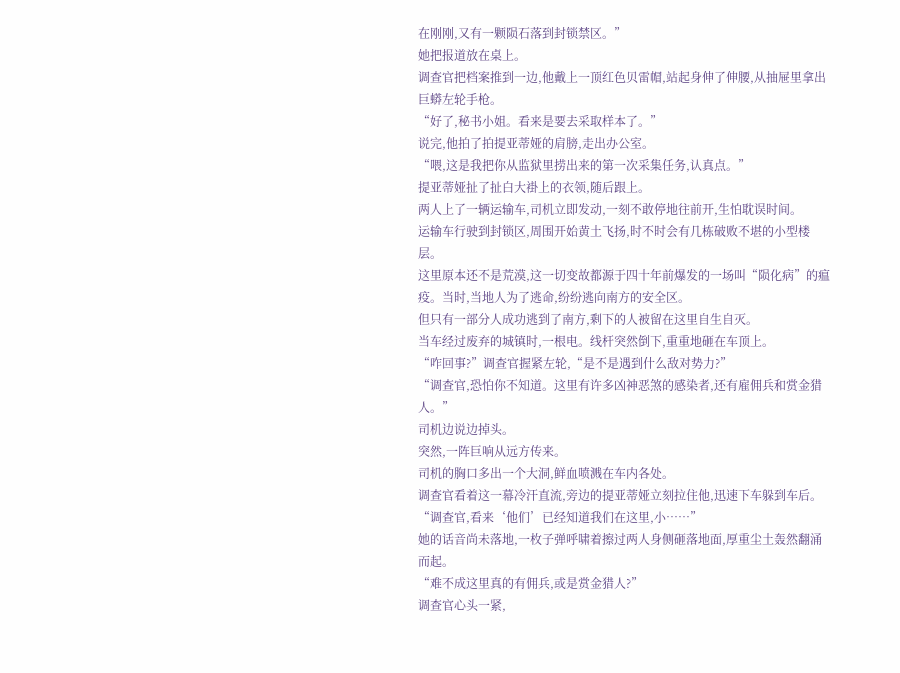在刚刚,又有一颗陨石落到封锁禁区。”
她把报道放在桌上。
调查官把档案推到一边,他戴上一顶红色贝雷帽,站起身伸了伸腰,从抽屉里拿出巨蟒左轮手枪。
“好了,秘书小姐。看来是要去采取样本了。”
说完,他拍了拍提亚蒂娅的肩膀,走出办公室。
“喂,这是我把你从监狱里捞出来的第一次采集任务,认真点。”
提亚蒂娅扯了扯白大褂上的衣领,随后跟上。
两人上了一辆运输车,司机立即发动,一刻不敢停地往前开,生怕耽误时间。
运输车行驶到封锁区,周围开始黄土飞扬,时不时会有几栋破败不堪的小型楼层。
这里原本还不是荒漠,这一切变故都源于四十年前爆发的一场叫“陨化病”的瘟疫。当时,当地人为了逃命,纷纷逃向南方的安全区。
但只有一部分人成功逃到了南方,剩下的人被留在这里自生自灭。
当车经过废弃的城镇时,一根电。线杆突然倒下,重重地砸在车顶上。
“咋回事?”调查官握紧左轮,“是不是遇到什么敌对势力?”
“调查官,恐怕你不知道。这里有许多凶神恶煞的感染者,还有雇佣兵和赏金猎人。”
司机边说边掉头。
突然,一阵巨响从远方传来。
司机的胸口多出一个大洞,鲜血喷溅在车内各处。
调查官看着这一幕冷汗直流,旁边的提亚蒂娅立刻拉住他,迅速下车躲到车后。
“调查官,看来‘他们’已经知道我们在这里,小……”
她的话音尚未落地,一枚子弹呼啸着擦过两人身侧砸落地面,厚重尘土轰然翻涌而起。
“难不成这里真的有佣兵,或是赏金猎人?”
调查官心头一紧,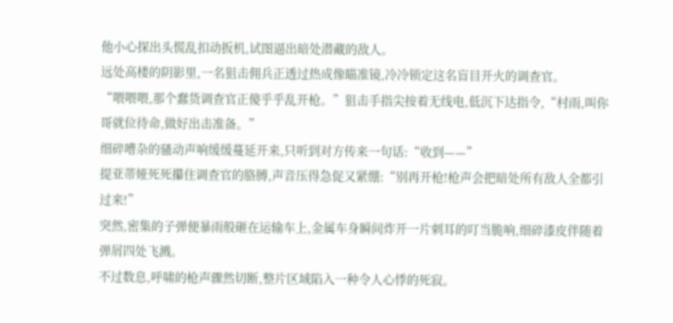他小心探出头慌乱扣动扳机,试图逼出暗处潜藏的敌人。
远处高楼的阴影里,一名狙击佣兵正透过热成像瞄准镜,冷冷锁定这名盲目开火的调查官。
“喂喂喂,那个蠢货调查官正傻乎乎乱开枪。”狙击手指尖按着无线电,低沉下达指令,“村雨,叫你哥就位待命,做好出击准备。”
细碎嘈杂的骚动声响缓缓蔓延开来,只听到对方传来一句话:“收到——”
提亚蒂娅死死攥住调查官的胳膊,声音压得急促又紧绷:“别再开枪!枪声会把暗处所有敌人全都引过来!”
突然,密集的子弹便暴雨般砸在运输车上,金属车身瞬间炸开一片刺耳的叮当脆响,细碎漆皮伴随着弹屑四处飞溅。
不过数息,呼啸的枪声骤然切断,整片区域陷入一种令人心悸的死寂。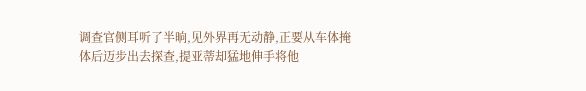调查官侧耳听了半晌,见外界再无动静,正要从车体掩体后迈步出去探查,提亚蒂却猛地伸手将他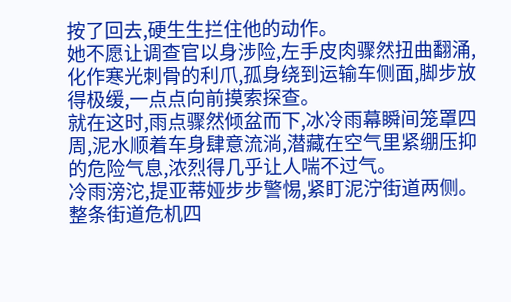按了回去,硬生生拦住他的动作。
她不愿让调查官以身涉险,左手皮肉骤然扭曲翻涌,化作寒光刺骨的利爪,孤身绕到运输车侧面,脚步放得极缓,一点点向前摸索探查。
就在这时,雨点骤然倾盆而下,冰冷雨幕瞬间笼罩四周,泥水顺着车身肆意流淌,潜藏在空气里紧绷压抑的危险气息,浓烈得几乎让人喘不过气。
冷雨滂沱,提亚蒂娅步步警惕,紧盯泥泞街道两侧。整条街道危机四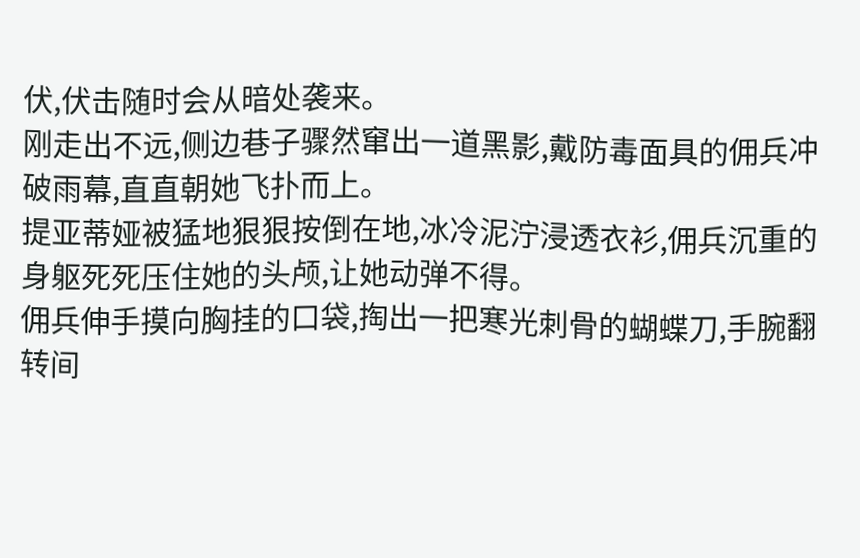伏,伏击随时会从暗处袭来。
刚走出不远,侧边巷子骤然窜出一道黑影,戴防毒面具的佣兵冲破雨幕,直直朝她飞扑而上。
提亚蒂娅被猛地狠狠按倒在地,冰冷泥泞浸透衣衫,佣兵沉重的身躯死死压住她的头颅,让她动弹不得。
佣兵伸手摸向胸挂的口袋,掏出一把寒光刺骨的蝴蝶刀,手腕翻转间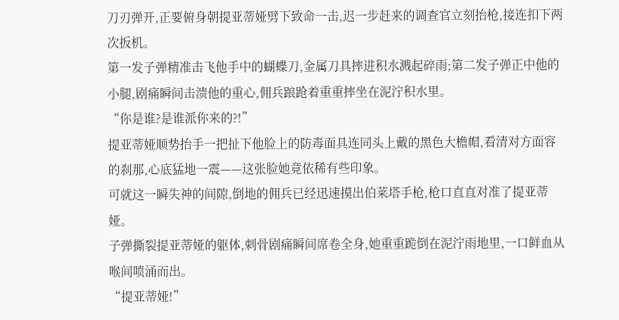刀刃弹开,正要俯身朝提亚蒂娅劈下致命一击,迟一步赶来的调查官立刻抬枪,接连扣下两次扳机。
第一发子弹精准击飞他手中的蝴蝶刀,金属刀具摔进积水溅起碎雨;第二发子弹正中他的小腿,剧痛瞬间击溃他的重心,佣兵踉跄着重重摔坐在泥泞积水里。
“你是谁?是谁派你来的?!”
提亚蒂娅顺势抬手一把扯下他脸上的防毒面具连同头上戴的黑色大檐帽,看清对方面容的刹那,心底猛地一震——这张脸她竟依稀有些印象。
可就这一瞬失神的间隙,倒地的佣兵已经迅速摸出伯莱塔手枪,枪口直直对准了提亚蒂娅。
子弹撕裂提亚蒂娅的躯体,刺骨剧痛瞬间席卷全身,她重重跪倒在泥泞雨地里,一口鲜血从喉间喷涌而出。
“提亚蒂娅!”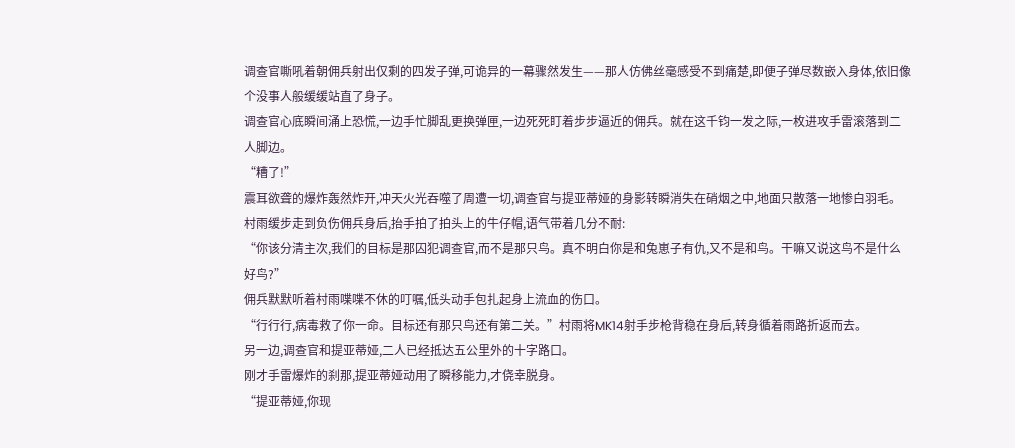调查官嘶吼着朝佣兵射出仅剩的四发子弹,可诡异的一幕骤然发生——那人仿佛丝毫感受不到痛楚,即便子弹尽数嵌入身体,依旧像个没事人般缓缓站直了身子。
调查官心底瞬间涌上恐慌,一边手忙脚乱更换弹匣,一边死死盯着步步逼近的佣兵。就在这千钧一发之际,一枚进攻手雷滚落到二人脚边。
“糟了!”
震耳欲聋的爆炸轰然炸开,冲天火光吞噬了周遭一切,调查官与提亚蒂娅的身影转瞬消失在硝烟之中,地面只散落一地惨白羽毛。
村雨缓步走到负伤佣兵身后,抬手拍了拍头上的牛仔帽,语气带着几分不耐:
“你该分清主次,我们的目标是那囚犯调查官,而不是那只鸟。真不明白你是和兔崽子有仇,又不是和鸟。干嘛又说这鸟不是什么好鸟?”
佣兵默默听着村雨喋喋不休的叮嘱,低头动手包扎起身上流血的伤口。
“行行行,病毒救了你一命。目标还有那只鸟还有第二关。”村雨将MK14射手步枪背稳在身后,转身循着雨路折返而去。
另一边,调查官和提亚蒂娅,二人已经抵达五公里外的十字路口。
刚才手雷爆炸的刹那,提亚蒂娅动用了瞬移能力,才侥幸脱身。
“提亚蒂娅,你现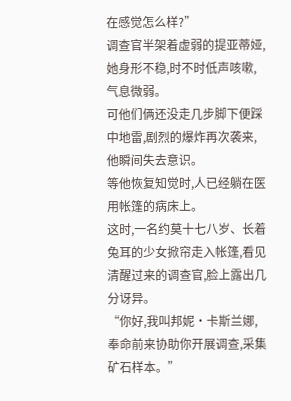在感觉怎么样?”
调查官半架着虚弱的提亚蒂娅,她身形不稳,时不时低声咳嗽,气息微弱。
可他们俩还没走几步脚下便踩中地雷,剧烈的爆炸再次袭来,他瞬间失去意识。
等他恢复知觉时,人已经躺在医用帐篷的病床上。
这时,一名约莫十七八岁、长着兔耳的少女掀帘走入帐篷,看见清醒过来的调查官,脸上露出几分讶异。
“你好,我叫邦妮·卡斯兰娜,奉命前来协助你开展调查,采集矿石样本。”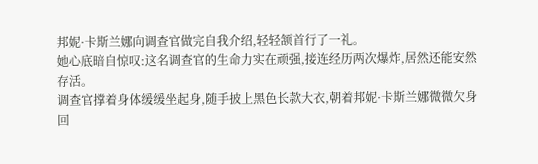邦妮·卡斯兰娜向调查官做完自我介绍,轻轻颔首行了一礼。
她心底暗自惊叹:这名调查官的生命力实在顽强,接连经历两次爆炸,居然还能安然存活。
调查官撑着身体缓缓坐起身,随手披上黑色长款大衣,朝着邦妮·卡斯兰娜微微欠身回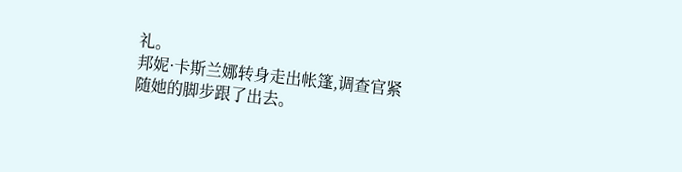礼。
邦妮·卡斯兰娜转身走出帐篷,调查官紧随她的脚步跟了出去。